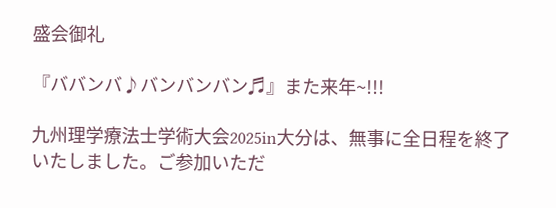盛会御礼

『ババンバ♪バンバンバン♬』また来年~!!!

九州理学療法士学術大会2025in大分は、無事に全日程を終了いたしました。ご参加いただ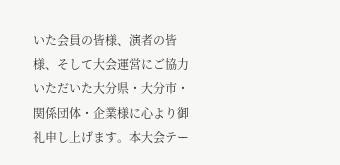いた会員の皆様、演者の皆様、そして大会運営にご協力いただいた大分県・大分市・関係団体・企業様に心より御礼申し上げます。本大会テー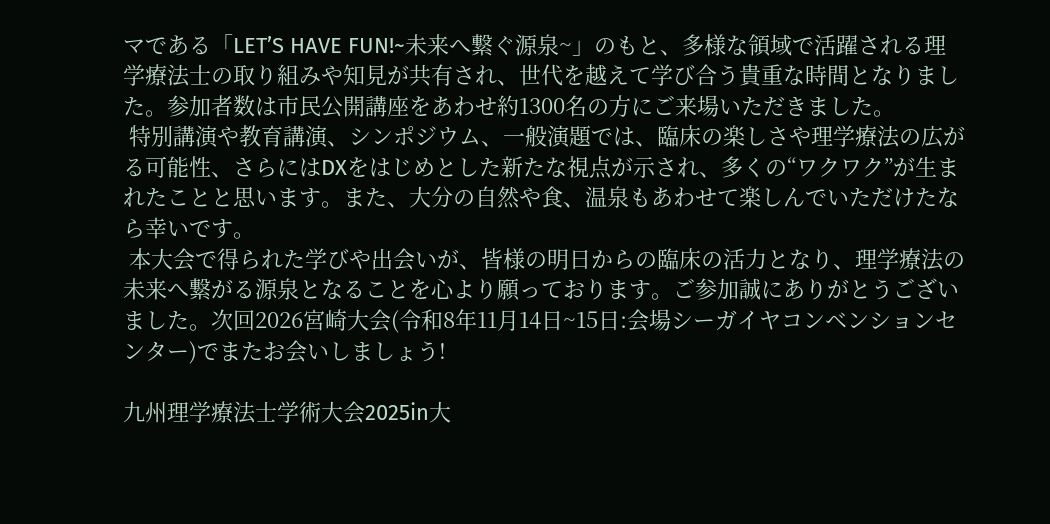マである「LET’S HAVE FUN!~未来へ繋ぐ源泉~」のもと、多様な領域で活躍される理学療法士の取り組みや知見が共有され、世代を越えて学び合う貴重な時間となりました。参加者数は市民公開講座をあわせ約1300名の方にご来場いただきました。
 特別講演や教育講演、シンポジウム、一般演題では、臨床の楽しさや理学療法の広がる可能性、さらにはDXをはじめとした新たな視点が示され、多くの“ワクワク”が生まれたことと思います。また、大分の自然や食、温泉もあわせて楽しんでいただけたなら幸いです。
 本大会で得られた学びや出会いが、皆様の明日からの臨床の活力となり、理学療法の未来へ繋がる源泉となることを心より願っております。ご参加誠にありがとうございました。次回2026宮崎大会(令和8年11月14日~15日:会場シーガイヤコンベンションセンター)でまたお会いしましょう!

九州理学療法士学術大会2025in大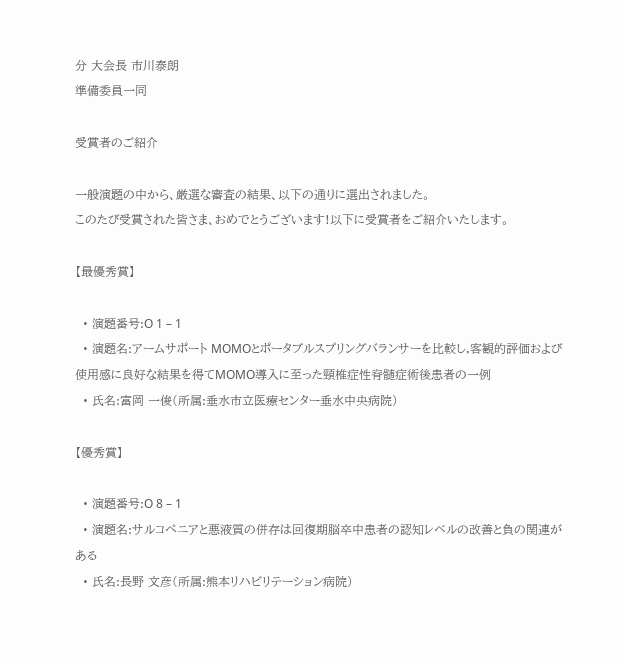分 大会長 市川泰朗
準備委員一同

受賞者のご紹介

一般演題の中から、厳選な審査の結果、以下の通りに選出されました。
このたび受賞された皆さま、おめでとうございます!以下に受賞者をご紹介いたします。

【最優秀賞】

  • 演題番号:O 1 – 1
  • 演題名:アームサポート MOMOとポータブルスプリングバランサーを比較し,客観的評価および使用感に良好な結果を得てMOMO導入に至った頸椎症性脊髄症術後患者の一例
  • 氏名:富岡 一俊(所属:垂水市立医療センター垂水中央病院)

【優秀賞】

  • 演題番号:O 8 – 1
  • 演題名:サルコペニアと悪液質の併存は回復期脳卒中患者の認知レベルの改善と負の関連がある
  • 氏名:長野 文彦(所属:熊本リハビリテーション病院)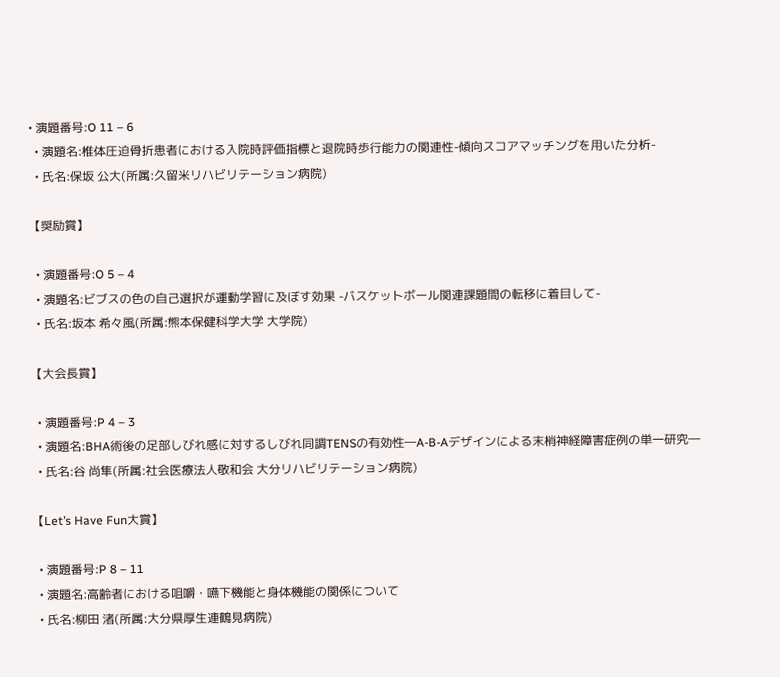• 演題番号:O 11 – 6
  • 演題名:椎体圧迫骨折患者における入院時評価指標と退院時歩行能力の関連性-傾向スコアマッチングを用いた分析-
  • 氏名:保坂 公大(所属:久留米リハビリテーション病院)

【奨励賞】

  • 演題番号:O 5 – 4
  • 演題名:ビブスの色の自己選択が運動学習に及ぼす効果 -バスケットボール関連課題間の転移に着目して-
  • 氏名:坂本 希々風(所属:熊本保健科学大学 大学院)

【大会長賞】

  • 演題番号:P 4 – 3
  • 演題名:BHA術後の足部しびれ感に対するしびれ同調TENSの有効性―A-B-Aデザインによる末梢神経障害症例の単一研究―
  • 氏名:谷 尚隼(所属:社会医療法人敬和会 大分リハビリテーション病院)

【Let’s Have Fun大賞】

  • 演題番号:P 8 – 11
  • 演題名:高齢者における咀嚼・嚥下機能と身体機能の関係について
  • 氏名:柳田 渚(所属:大分県厚生連鶴見病院)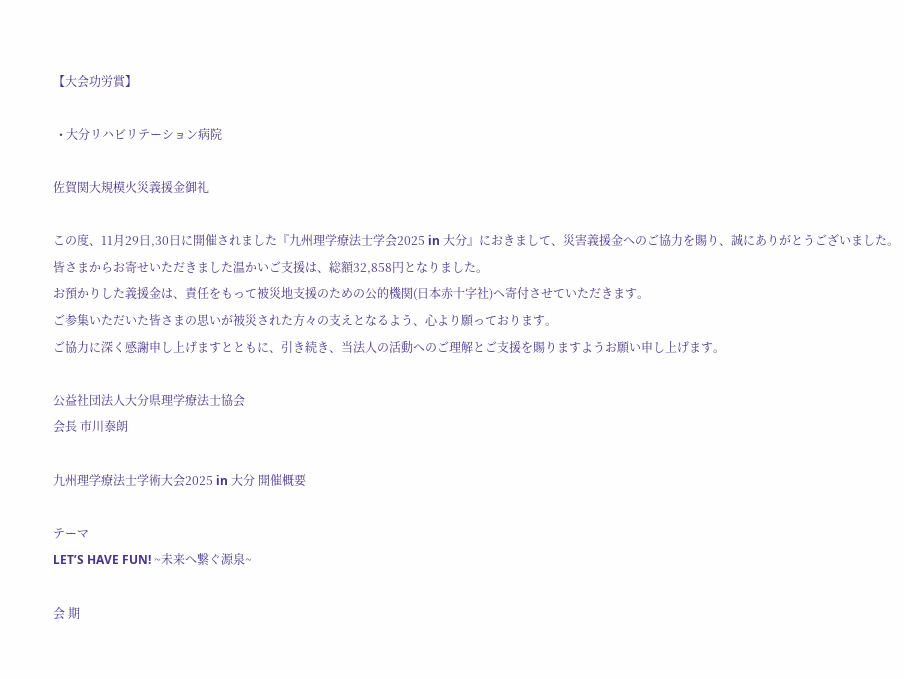【大会功労賞】

  • 大分リハビリテーション病院

佐賀関大規模火災義援金御礼

この度、11月29日,30日に開催されました『九州理学療法士学会2025 in 大分』におきまして、災害義援金へのご協力を賜り、誠にありがとうございました。
皆さまからお寄せいただきました温かいご支援は、総額32,858円となりました。
お預かりした義援金は、責任をもって被災地支援のための公的機関(日本赤十字社)へ寄付させていただきます。
ご参集いただいた皆さまの思いが被災された方々の支えとなるよう、心より願っております。
ご協力に深く感謝申し上げますとともに、引き続き、当法人の活動へのご理解とご支援を賜りますようお願い申し上げます。

公益社団法人大分県理学療法士協会
会長 市川泰朗

九州理学療法士学術大会2025 in 大分 開催概要

テーマ
LET’S HAVE FUN! ~未来へ繋ぐ源泉~

会 期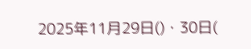2025年11月29日()・30日(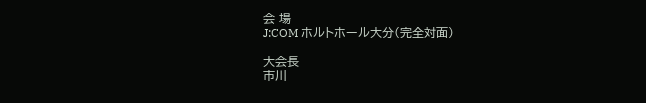会 場
J:COM ホルトホール大分(完全対面)

大会長
市川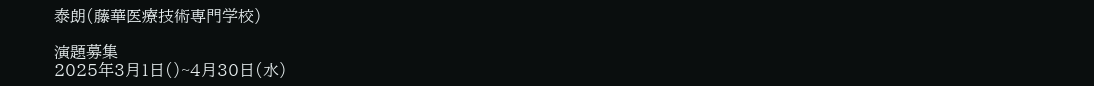泰朗(藤華医療技術専門学校)

演題募集
2025年3月1日()~4月30日(水)